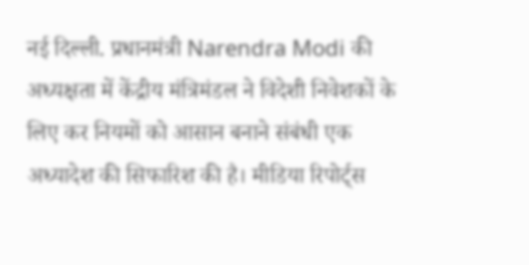नई दिल्ली. प्रधानमंत्री Narendra Modi की अध्यक्षता में केंद्रीय मंत्रिमंडल ने विदेशी निवेशकों के लिए कर नियमों को आसान बनाने संबंधी एक अध्यादेश की सिफारिश की है। मीडिया रिपोर्ट्स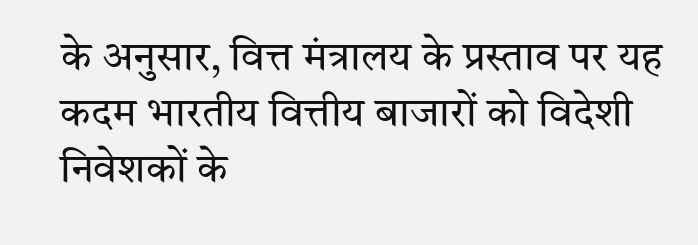के अनुसार, वित्त मंत्रालय के प्रस्ताव पर यह कदम भारतीय वित्तीय बाजारों को विदेशी निवेशकों के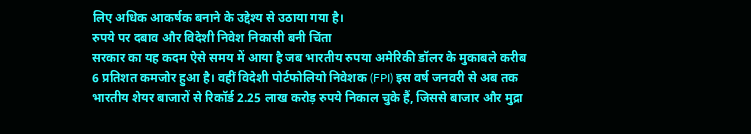लिए अधिक आकर्षक बनाने के उद्देश्य से उठाया गया है।
रुपये पर दबाव और विदेशी निवेश निकासी बनी चिंता
सरकार का यह कदम ऐसे समय में आया है जब भारतीय रुपया अमेरिकी डॉलर के मुकाबले करीब 6 प्रतिशत कमजोर हुआ है। वहीं विदेशी पोर्टफोलियो निवेशक (FPI) इस वर्ष जनवरी से अब तक भारतीय शेयर बाजारों से रिकॉर्ड 2.25 लाख करोड़ रुपये निकाल चुके हैं, जिससे बाजार और मुद्रा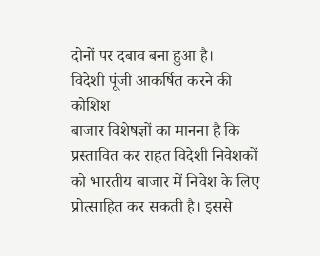दोनों पर दबाव बना हुआ है।
विदेशी पूंजी आकर्षित करने की कोशिश
बाजार विशेषज्ञों का मानना है कि प्रस्तावित कर राहत विदेशी निवेशकों को भारतीय बाजार में निवेश के लिए प्रोत्साहित कर सकती है। इससे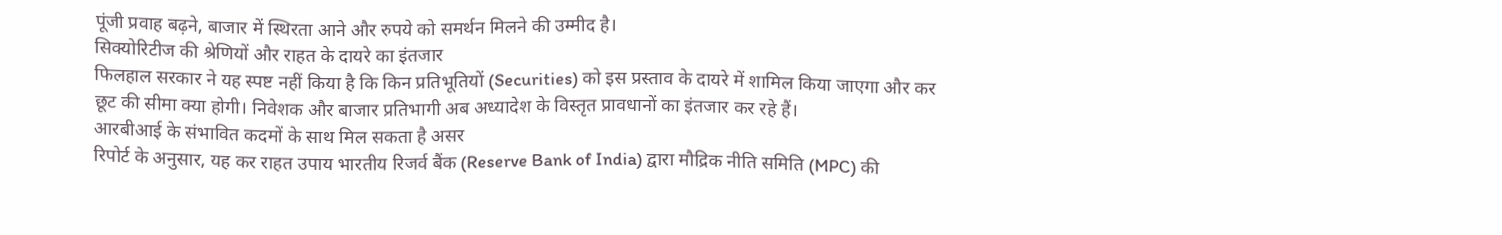पूंजी प्रवाह बढ़ने, बाजार में स्थिरता आने और रुपये को समर्थन मिलने की उम्मीद है।
सिक्योरिटीज की श्रेणियों और राहत के दायरे का इंतजार
फिलहाल सरकार ने यह स्पष्ट नहीं किया है कि किन प्रतिभूतियों (Securities) को इस प्रस्ताव के दायरे में शामिल किया जाएगा और कर छूट की सीमा क्या होगी। निवेशक और बाजार प्रतिभागी अब अध्यादेश के विस्तृत प्रावधानों का इंतजार कर रहे हैं।
आरबीआई के संभावित कदमों के साथ मिल सकता है असर
रिपोर्ट के अनुसार, यह कर राहत उपाय भारतीय रिजर्व बैंक (Reserve Bank of India) द्वारा मौद्रिक नीति समिति (MPC) की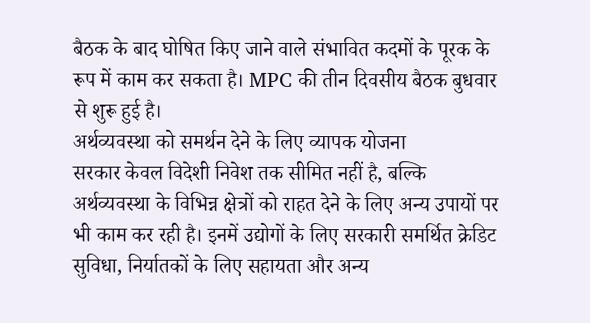बैठक के बाद घोषित किए जाने वाले संभावित कदमों के पूरक के रूप में काम कर सकता है। MPC की तीन दिवसीय बैठक बुधवार से शुरू हुई है।
अर्थव्यवस्था को समर्थन देने के लिए व्यापक योजना
सरकार केवल विदेशी निवेश तक सीमित नहीं है, बल्कि अर्थव्यवस्था के विभिन्न क्षेत्रों को राहत देने के लिए अन्य उपायों पर भी काम कर रही है। इनमें उद्योगों के लिए सरकारी समर्थित क्रेडिट सुविधा, निर्यातकों के लिए सहायता और अन्य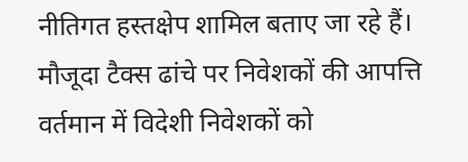नीतिगत हस्तक्षेप शामिल बताए जा रहे हैं।
मौजूदा टैक्स ढांचे पर निवेशकों की आपत्ति
वर्तमान में विदेशी निवेशकों को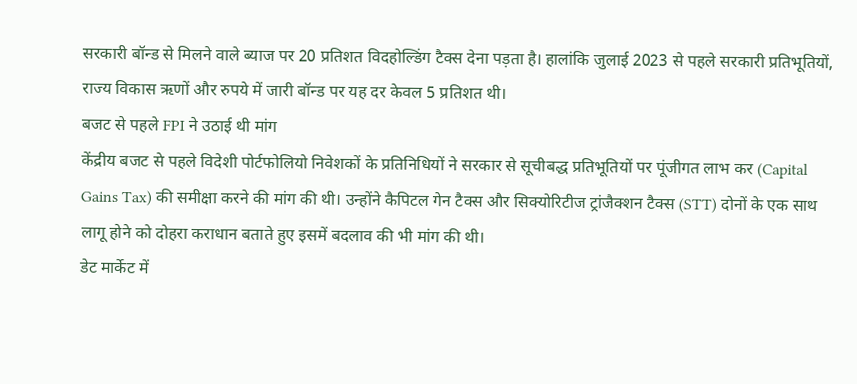सरकारी बॉन्ड से मिलने वाले ब्याज पर 20 प्रतिशत विदहोल्डिंग टैक्स देना पड़ता है। हालांकि जुलाई 2023 से पहले सरकारी प्रतिभूतियों, राज्य विकास ऋणों और रुपये में जारी बॉन्ड पर यह दर केवल 5 प्रतिशत थी।
बजट से पहले FPI ने उठाई थी मांग
केंद्रीय बजट से पहले विदेशी पोर्टफोलियो निवेशकों के प्रतिनिधियों ने सरकार से सूचीबद्ध प्रतिभूतियों पर पूंजीगत लाभ कर (Capital Gains Tax) की समीक्षा करने की मांग की थी। उन्होंने कैपिटल गेन टैक्स और सिक्योरिटीज ट्रांजैक्शन टैक्स (STT) दोनों के एक साथ लागू होने को दोहरा कराधान बताते हुए इसमें बदलाव की भी मांग की थी।
डेट मार्केट में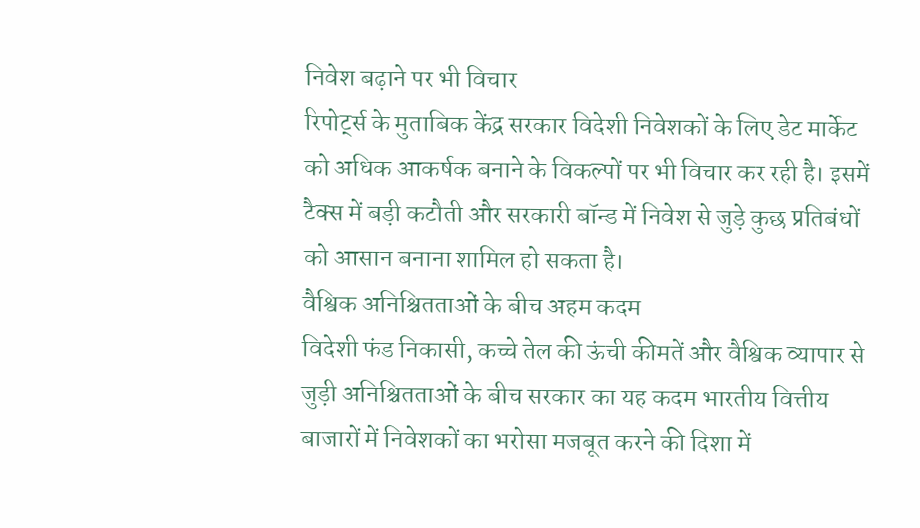निवेश बढ़ाने पर भी विचार
रिपोर्ट्स के मुताबिक केंद्र सरकार विदेशी निवेशकों के लिए डेट मार्केट को अधिक आकर्षक बनाने के विकल्पों पर भी विचार कर रही है। इसमें टैक्स में बड़ी कटौती और सरकारी बॉन्ड में निवेश से जुड़े कुछ प्रतिबंधों को आसान बनाना शामिल हो सकता है।
वैश्विक अनिश्चितताओं के बीच अहम कदम
विदेशी फंड निकासी, कच्चे तेल की ऊंची कीमतें और वैश्विक व्यापार से जुड़ी अनिश्चितताओं के बीच सरकार का यह कदम भारतीय वित्तीय बाजारों में निवेशकों का भरोसा मजबूत करने की दिशा में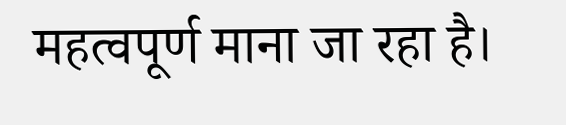महत्वपूर्ण माना जा रहा है।